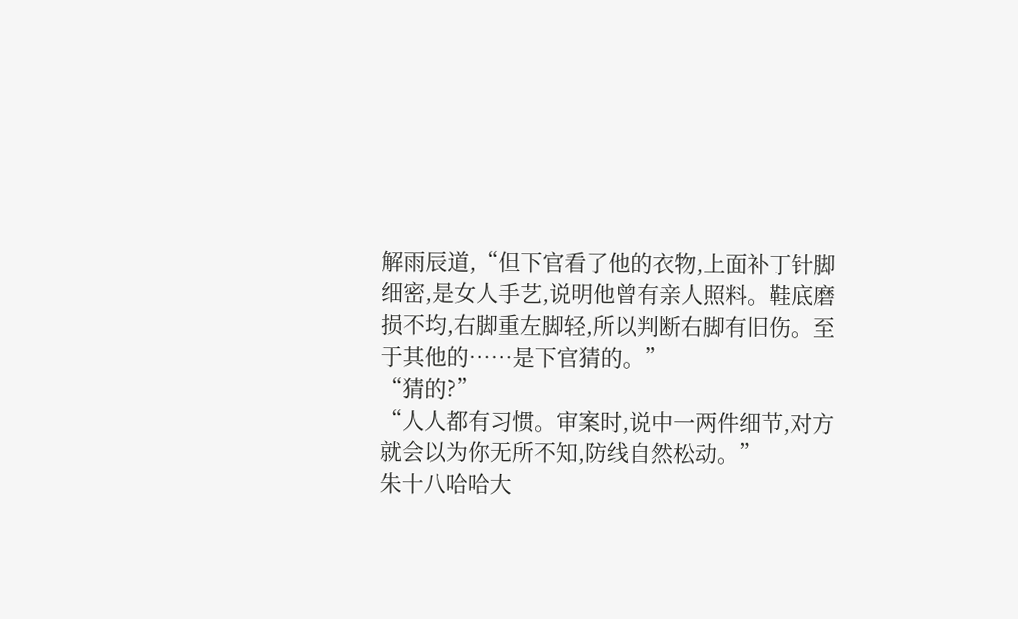解雨辰道,“但下官看了他的衣物,上面补丁针脚细密,是女人手艺,说明他曾有亲人照料。鞋底磨损不均,右脚重左脚轻,所以判断右脚有旧伤。至于其他的……是下官猜的。”
“猜的?”
“人人都有习惯。审案时,说中一两件细节,对方就会以为你无所不知,防线自然松动。”
朱十八哈哈大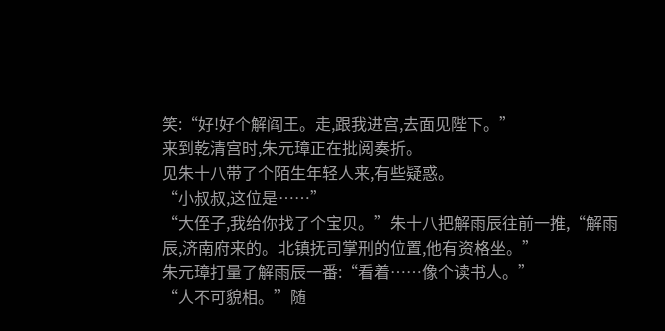笑:“好!好个解阎王。走,跟我进宫,去面见陛下。”
来到乾清宫时,朱元璋正在批阅奏折。
见朱十八带了个陌生年轻人来,有些疑惑。
“小叔叔,这位是……”
“大侄子,我给你找了个宝贝。”朱十八把解雨辰往前一推,“解雨辰,济南府来的。北镇抚司掌刑的位置,他有资格坐。”
朱元璋打量了解雨辰一番:“看着……像个读书人。”
“人不可貌相。”随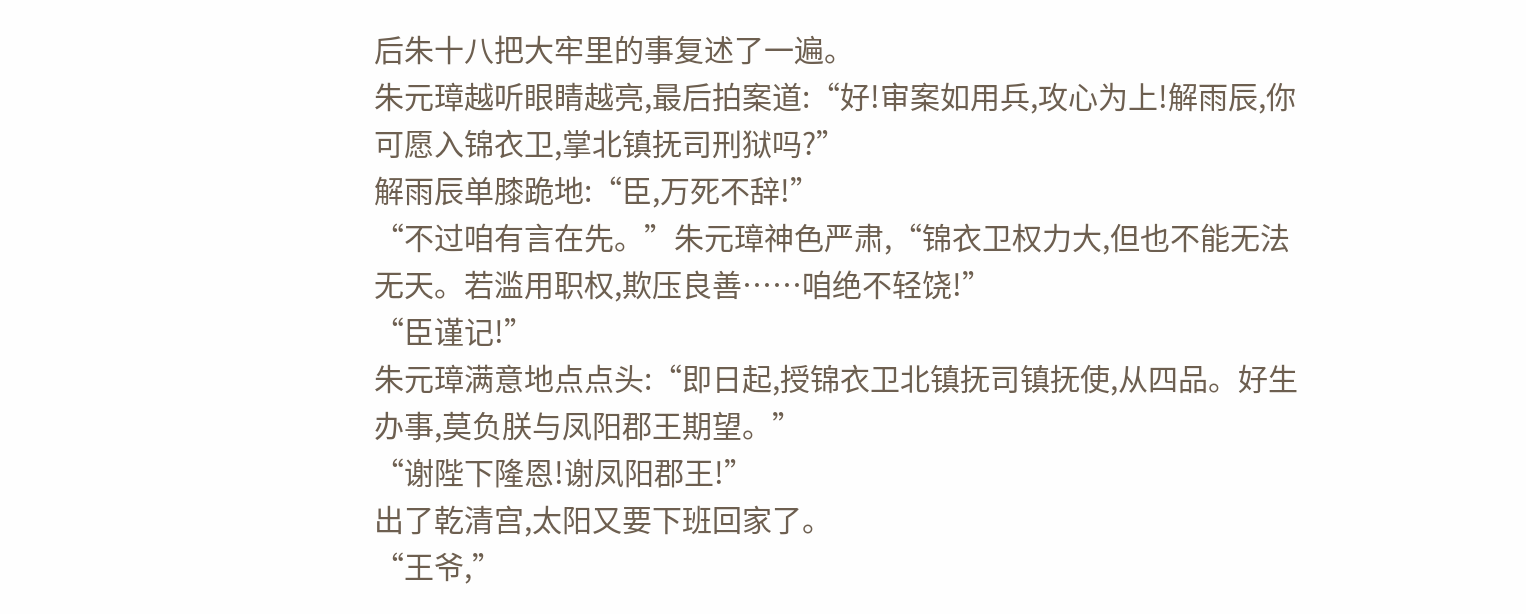后朱十八把大牢里的事复述了一遍。
朱元璋越听眼睛越亮,最后拍案道:“好!审案如用兵,攻心为上!解雨辰,你可愿入锦衣卫,掌北镇抚司刑狱吗?”
解雨辰单膝跪地:“臣,万死不辞!”
“不过咱有言在先。”朱元璋神色严肃,“锦衣卫权力大,但也不能无法无天。若滥用职权,欺压良善……咱绝不轻饶!”
“臣谨记!”
朱元璋满意地点点头:“即日起,授锦衣卫北镇抚司镇抚使,从四品。好生办事,莫负朕与凤阳郡王期望。”
“谢陛下隆恩!谢凤阳郡王!”
出了乾清宫,太阳又要下班回家了。
“王爷,”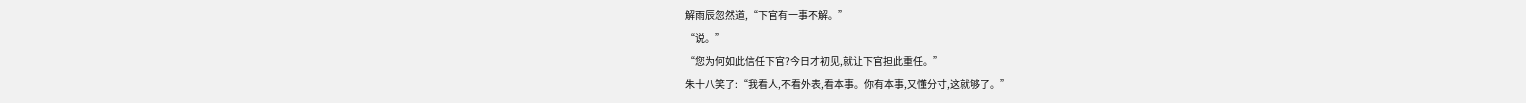解雨辰忽然道,“下官有一事不解。”
“说。”
“您为何如此信任下官?今日才初见,就让下官担此重任。”
朱十八笑了:“我看人,不看外表,看本事。你有本事,又懂分寸,这就够了。”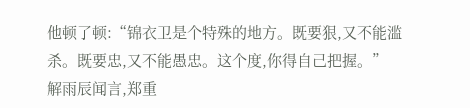他顿了顿:“锦衣卫是个特殊的地方。既要狠,又不能滥杀。既要忠,又不能愚忠。这个度,你得自己把握。”
解雨辰闻言,郑重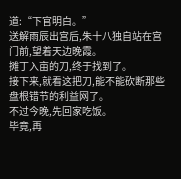道:“下官明白。”
送解雨辰出宫后,朱十八独自站在宫门前,望着天边晚霞。
摊丁入亩的刀,终于找到了。
接下来,就看这把刀,能不能砍断那些盘根错节的利益网了。
不过今晚,先回家吃饭。
毕竟,再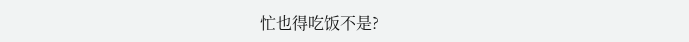忙也得吃饭不是?